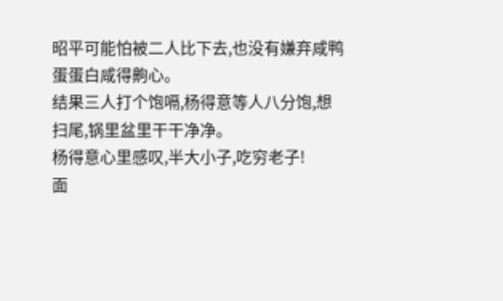昭平可能怕被二人比下去,也没有嫌弃咸鸭蛋蛋白咸得齁心。
结果三人打个饱嗝,杨得意等人八分饱,想扫尾,锅里盆里干干净净。
杨得意心里感叹,半大小子,吃穷老子!
面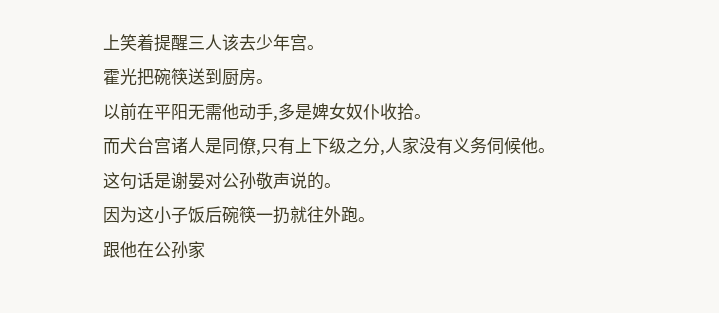上笑着提醒三人该去少年宫。
霍光把碗筷送到厨房。
以前在平阳无需他动手,多是婢女奴仆收拾。
而犬台宫诸人是同僚,只有上下级之分,人家没有义务伺候他。
这句话是谢晏对公孙敬声说的。
因为这小子饭后碗筷一扔就往外跑。
跟他在公孙家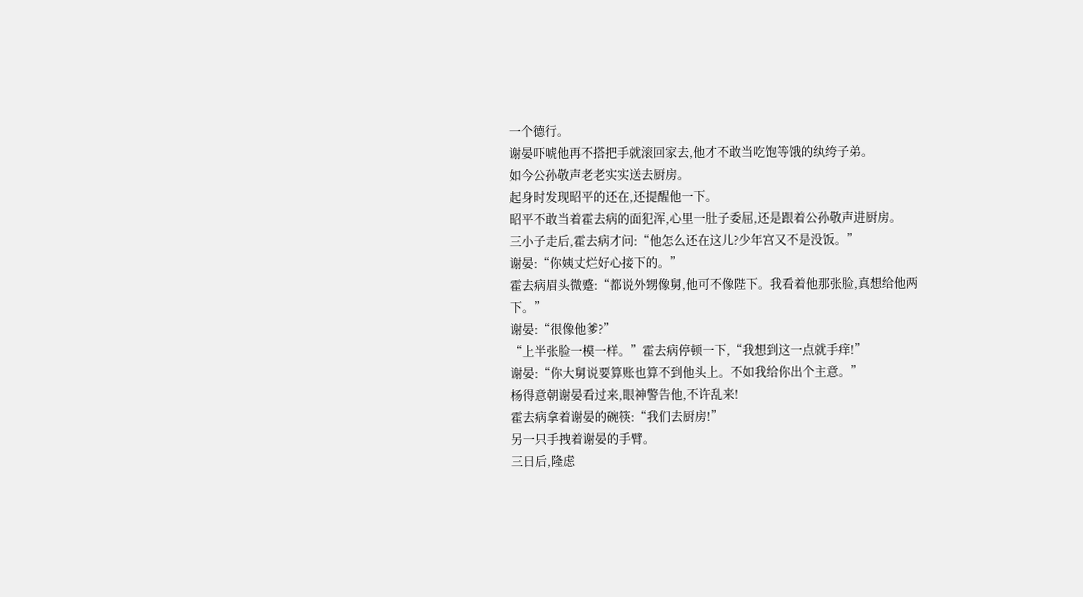一个德行。
谢晏吓唬他再不搭把手就滚回家去,他才不敢当吃饱等饿的纨绔子弟。
如今公孙敬声老老实实送去厨房。
起身时发现昭平的还在,还提醒他一下。
昭平不敢当着霍去病的面犯浑,心里一肚子委屈,还是跟着公孙敬声进厨房。
三小子走后,霍去病才问:“他怎么还在这儿?少年宫又不是没饭。”
谢晏:“你姨丈烂好心接下的。”
霍去病眉头微蹙:“都说外甥像舅,他可不像陛下。我看着他那张脸,真想给他两下。”
谢晏:“很像他爹?”
“上半张脸一模一样。”霍去病停顿一下,“我想到这一点就手痒!”
谢晏:“你大舅说要算账也算不到他头上。不如我给你出个主意。”
杨得意朝谢晏看过来,眼神警告他,不许乱来!
霍去病拿着谢晏的碗筷:“我们去厨房!”
另一只手拽着谢晏的手臂。
三日后,隆虑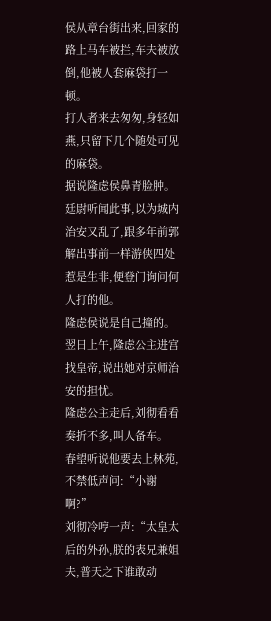侯从章台街出来,回家的路上马车被拦,车夫被放倒,他被人套麻袋打一顿。
打人者来去匆匆,身轻如燕,只留下几个随处可见的麻袋。
据说隆虑侯鼻青脸肿。
廷尉听闻此事,以为城内治安又乱了,跟多年前郭解出事前一样游侠四处惹是生非,便登门询问何人打的他。
隆虑侯说是自己撞的。
翌日上午,隆虑公主进宫找皇帝,说出她对京师治安的担忧。
隆虑公主走后,刘彻看看奏折不多,叫人备车。
春望听说他要去上林苑,不禁低声问:“小谢啊?”
刘彻冷哼一声:“太皇太后的外孙,朕的表兄兼姐夫,普天之下谁敢动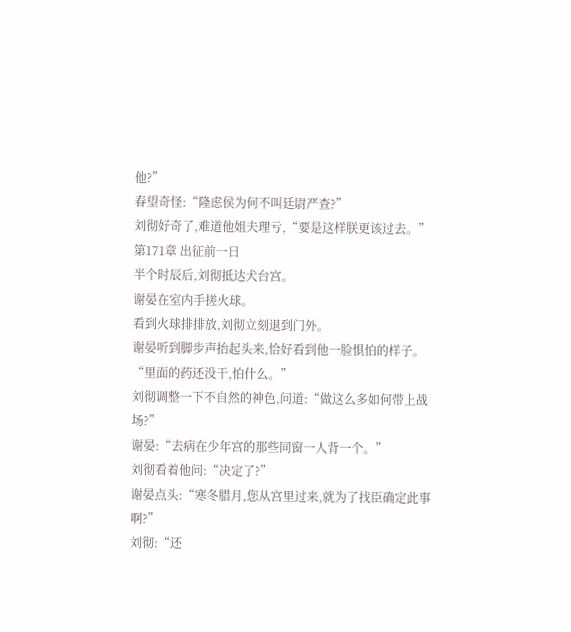他?”
春望奇怪:“隆虑侯为何不叫廷尉严查?”
刘彻好奇了,难道他姐夫理亏,“要是这样朕更该过去。”
第171章 出征前一日
半个时辰后,刘彻抵达犬台宫。
谢晏在室内手搓火球。
看到火球排排放,刘彻立刻退到门外。
谢晏听到脚步声抬起头来,恰好看到他一脸惧怕的样子。
“里面的药还没干,怕什么。”
刘彻调整一下不自然的神色,问道:“做这么多如何带上战场?”
谢晏:“去病在少年宫的那些同窗一人背一个。”
刘彻看着他问:“决定了?”
谢晏点头:“寒冬腊月,您从宫里过来,就为了找臣确定此事啊?”
刘彻:“还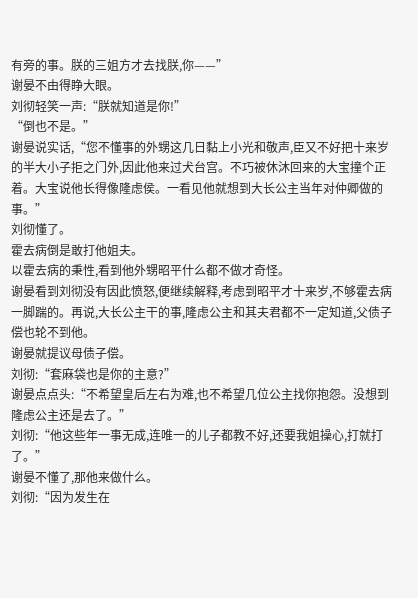有旁的事。朕的三姐方才去找朕,你——”
谢晏不由得睁大眼。
刘彻轻笑一声:“朕就知道是你!”
“倒也不是。”
谢晏说实话,“您不懂事的外甥这几日黏上小光和敬声,臣又不好把十来岁的半大小子拒之门外,因此他来过犬台宫。不巧被休沐回来的大宝撞个正着。大宝说他长得像隆虑侯。一看见他就想到大长公主当年对仲卿做的事。”
刘彻懂了。
霍去病倒是敢打他姐夫。
以霍去病的秉性,看到他外甥昭平什么都不做才奇怪。
谢晏看到刘彻没有因此愤怒,便继续解释,考虑到昭平才十来岁,不够霍去病一脚踹的。再说,大长公主干的事,隆虑公主和其夫君都不一定知道,父债子偿也轮不到他。
谢晏就提议母债子偿。
刘彻:“套麻袋也是你的主意?”
谢晏点点头:“不希望皇后左右为难,也不希望几位公主找你抱怨。没想到隆虑公主还是去了。”
刘彻:“他这些年一事无成,连唯一的儿子都教不好,还要我姐操心,打就打了。”
谢晏不懂了,那他来做什么。
刘彻:“因为发生在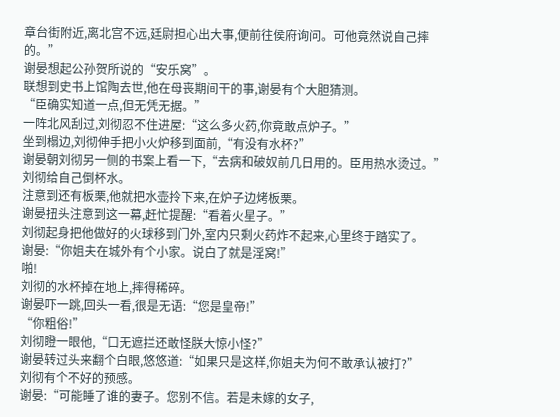章台街附近,离北宫不远,廷尉担心出大事,便前往侯府询问。可他竟然说自己摔的。”
谢晏想起公孙贺所说的“安乐窝”。
联想到史书上馆陶去世,他在母丧期间干的事,谢晏有个大胆猜测。
“臣确实知道一点,但无凭无据。”
一阵北风刮过,刘彻忍不住进屋:“这么多火药,你竟敢点炉子。”
坐到榻边,刘彻伸手把小火炉移到面前,“有没有水杯?”
谢晏朝刘彻另一侧的书案上看一下,“去病和破奴前几日用的。臣用热水烫过。”
刘彻给自己倒杯水。
注意到还有板栗,他就把水壶拎下来,在炉子边烤板栗。
谢晏扭头注意到这一幕,赶忙提醒:“看着火星子。”
刘彻起身把他做好的火球移到门外,室内只剩火药炸不起来,心里终于踏实了。
谢晏:“你姐夫在城外有个小家。说白了就是淫窝!”
啪!
刘彻的水杯掉在地上,摔得稀碎。
谢晏吓一跳,回头一看,很是无语:“您是皇帝!”
“你粗俗!”
刘彻瞪一眼他,“口无遮拦还敢怪朕大惊小怪?”
谢晏转过头来翻个白眼,悠悠道:“如果只是这样,你姐夫为何不敢承认被打?”
刘彻有个不好的预感。
谢晏:“可能睡了谁的妻子。您别不信。若是未嫁的女子,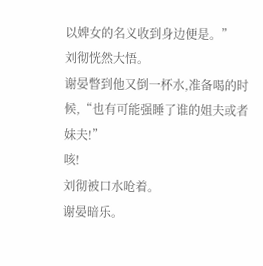以婢女的名义收到身边便是。”
刘彻恍然大悟。
谢晏瞥到他又倒一杯水,准备喝的时候,“也有可能强睡了谁的姐夫或者妹夫!”
咳!
刘彻被口水呛着。
谢晏暗乐。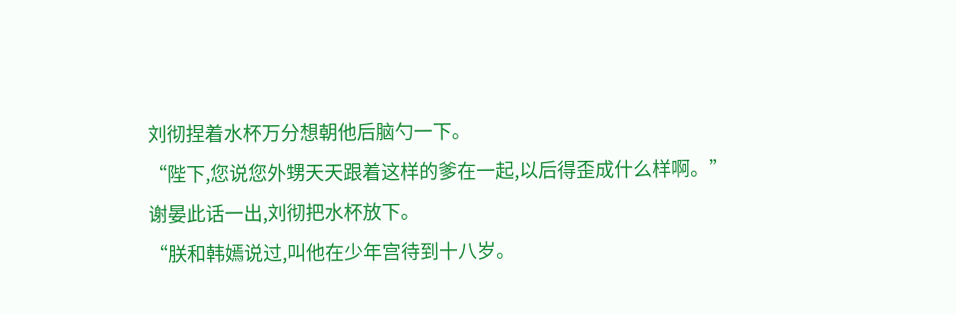刘彻捏着水杯万分想朝他后脑勺一下。
“陛下,您说您外甥天天跟着这样的爹在一起,以后得歪成什么样啊。”
谢晏此话一出,刘彻把水杯放下。
“朕和韩嫣说过,叫他在少年宫待到十八岁。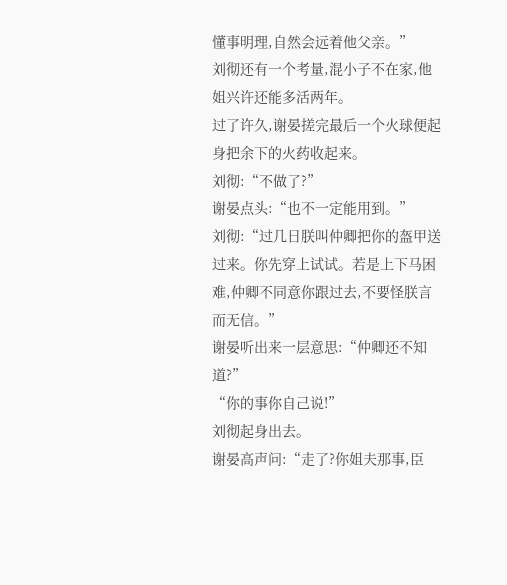懂事明理,自然会远着他父亲。”
刘彻还有一个考量,混小子不在家,他姐兴许还能多活两年。
过了许久,谢晏搓完最后一个火球便起身把余下的火药收起来。
刘彻:“不做了?”
谢晏点头:“也不一定能用到。”
刘彻:“过几日朕叫仲卿把你的盔甲送过来。你先穿上试试。若是上下马困难,仲卿不同意你跟过去,不要怪朕言而无信。”
谢晏听出来一层意思:“仲卿还不知道?”
“你的事你自己说!”
刘彻起身出去。
谢晏高声问:“走了?你姐夫那事,臣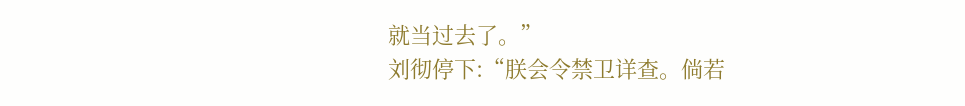就当过去了。”
刘彻停下:“朕会令禁卫详查。倘若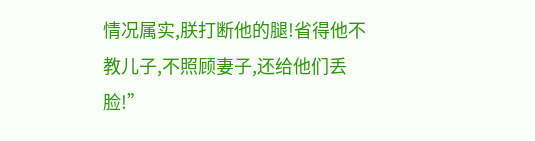情况属实,朕打断他的腿!省得他不教儿子,不照顾妻子,还给他们丢脸!”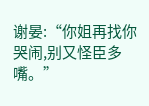谢晏:“你姐再找你哭闹,别又怪臣多嘴。”